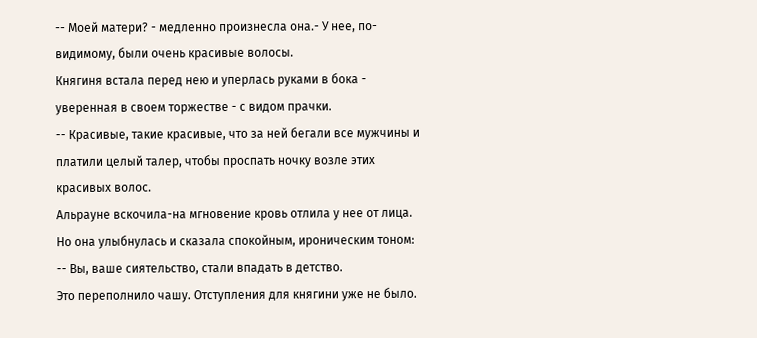-- Моей матери? - медленно произнесла она.- У нее, по-видимому, были очень красивые волосы.
Княгиня встала перед нею и уперлась руками в бока - уверенная в своем торжестве - с видом прачки.
-- Красивые, такие красивые, что за ней бегали все мужчины и платили целый талер, чтобы проспать ночку возле этих красивых волос.
Альрауне вскочила-на мгновение кровь отлила у нее от лица. Но она улыбнулась и сказала спокойным, ироническим тоном:
-- Вы, ваше сиятельство, стали впадать в детство.
Это переполнило чашу. Отступления для княгини уже не было.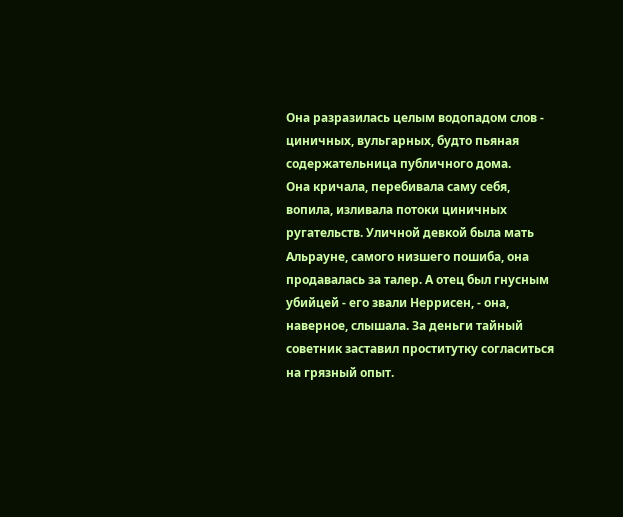Она разразилась целым водопадом слов - циничных, вульгарных, будто пьяная содержательница публичного дома.
Она кричала, перебивала саму себя, вопила, изливала потоки циничных ругательств. Уличной девкой была мать Альрауне, самого низшего пошиба, она продавалась за талер. А отец был гнусным убийцей - его звали Неррисен, - она, наверное, слышала. За деньги тайный советник заставил проститутку согласиться на грязный опыт.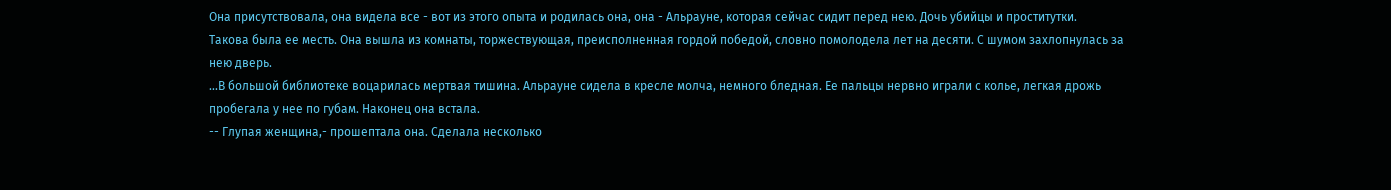Она присутствовала, она видела все - вот из этого опыта и родилась она, она - Альрауне, которая сейчас сидит перед нею. Дочь убийцы и проститутки.
Такова была ее месть. Она вышла из комнаты, торжествующая, преисполненная гордой победой, словно помолодела лет на десяти. С шумом захлопнулась за нею дверь.
...В большой библиотеке воцарилась мертвая тишина. Альрауне сидела в кресле молча, немного бледная. Ее пальцы нервно играли с колье, легкая дрожь пробегала у нее по губам. Наконец она встала.
-- Глупая женщина,- прошептала она. Сделала несколько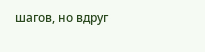шагов, но вдруг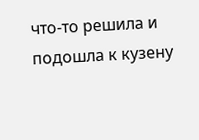что-то решила и подошла к кузену